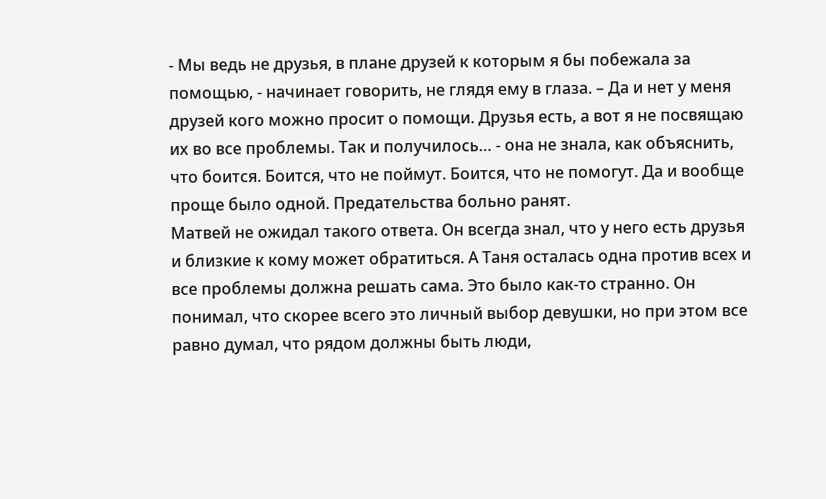- Мы ведь не друзья, в плане друзей к которым я бы побежала за помощью, - начинает говорить, не глядя ему в глаза. – Да и нет у меня друзей кого можно просит о помощи. Друзья есть, а вот я не посвящаю их во все проблемы. Так и получилось… - она не знала, как объяснить, что боится. Боится, что не поймут. Боится, что не помогут. Да и вообще проще было одной. Предательства больно ранят.
Матвей не ожидал такого ответа. Он всегда знал, что у него есть друзья и близкие к кому может обратиться. А Таня осталась одна против всех и все проблемы должна решать сама. Это было как-то странно. Он понимал, что скорее всего это личный выбор девушки, но при этом все равно думал, что рядом должны быть люди,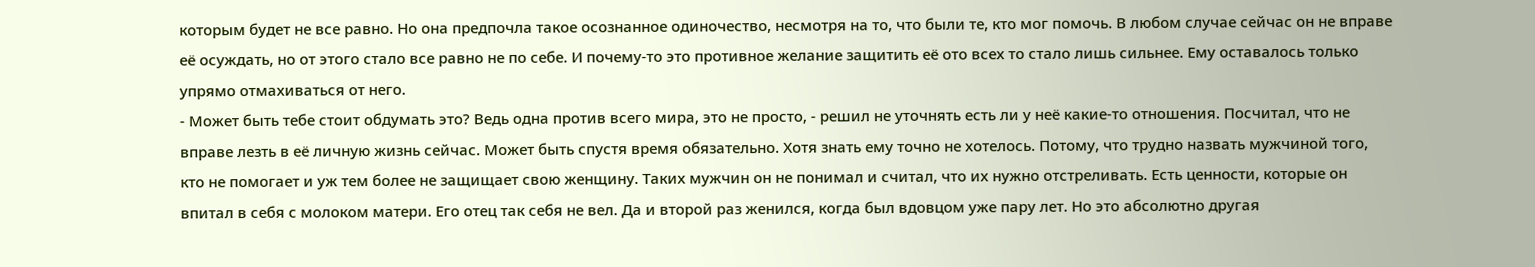которым будет не все равно. Но она предпочла такое осознанное одиночество, несмотря на то, что были те, кто мог помочь. В любом случае сейчас он не вправе её осуждать, но от этого стало все равно не по себе. И почему-то это противное желание защитить её ото всех то стало лишь сильнее. Ему оставалось только упрямо отмахиваться от него.
- Может быть тебе стоит обдумать это? Ведь одна против всего мира, это не просто, - решил не уточнять есть ли у неё какие-то отношения. Посчитал, что не вправе лезть в её личную жизнь сейчас. Может быть спустя время обязательно. Хотя знать ему точно не хотелось. Потому, что трудно назвать мужчиной того, кто не помогает и уж тем более не защищает свою женщину. Таких мужчин он не понимал и считал, что их нужно отстреливать. Есть ценности, которые он впитал в себя с молоком матери. Его отец так себя не вел. Да и второй раз женился, когда был вдовцом уже пару лет. Но это абсолютно другая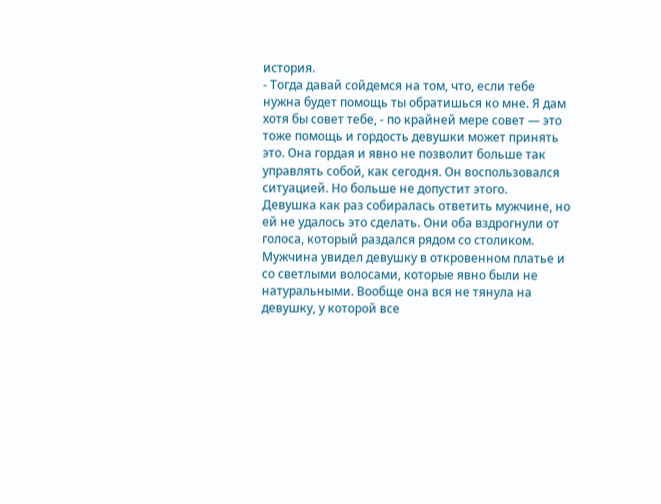история.
- Тогда давай сойдемся на том, что, если тебе нужна будет помощь ты обратишься ко мне. Я дам хотя бы совет тебе, - по крайней мере совет — это тоже помощь и гордость девушки может принять это. Она гордая и явно не позволит больше так управлять собой, как сегодня. Он воспользовался ситуацией. Но больше не допустит этого.
Девушка как раз собиралась ответить мужчине, но ей не удалось это сделать. Они оба вздрогнули от голоса, который раздался рядом со столиком. Мужчина увидел девушку в откровенном платье и со светлыми волосами, которые явно были не натуральными. Вообще она вся не тянула на девушку, у которой все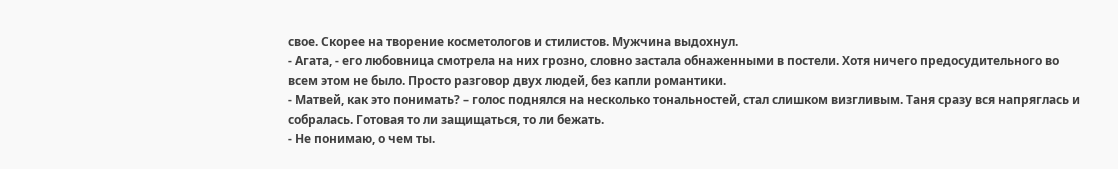свое. Скорее на творение косметологов и стилистов. Мужчина выдохнул.
- Агата, - его любовница смотрела на них грозно, словно застала обнаженными в постели. Хотя ничего предосудительного во всем этом не было. Просто разговор двух людей, без капли романтики.
- Матвей, как это понимать? – голос поднялся на несколько тональностей, стал слишком визгливым. Таня сразу вся напряглась и собралась. Готовая то ли защищаться, то ли бежать.
- Не понимаю, о чем ты.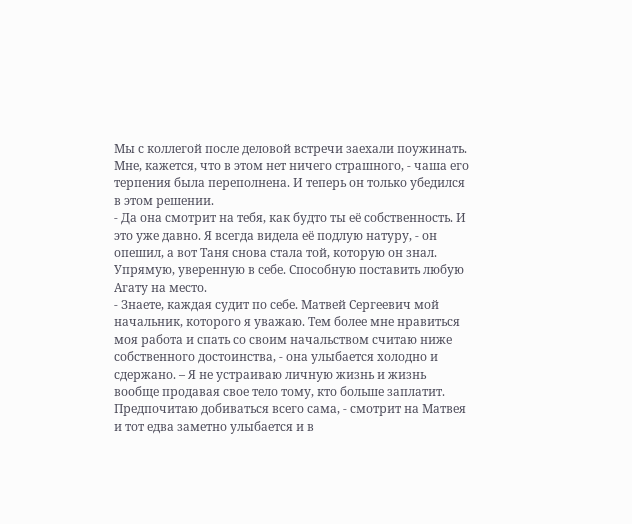Мы с коллегой после деловой встречи заехали поужинать. Мне, кажется, что в этом нет ничего страшного, - чаша его терпения была переполнена. И теперь он только убедился в этом решении.
- Да она смотрит на тебя, как будто ты её собственность. И это уже давно. Я всегда видела её подлую натуру, - он опешил, а вот Таня снова стала той, которую он знал. Упрямую, уверенную в себе. Способную поставить любую Агату на место.
- Знаете, каждая судит по себе. Матвей Сергеевич мой начальник, которого я уважаю. Тем более мне нравиться моя работа и спать со своим начальством считаю ниже собственного достоинства, - она улыбается холодно и сдержано. – Я не устраиваю личную жизнь и жизнь вообще продавая свое тело тому, кто больше заплатит. Предпочитаю добиваться всего сама, - смотрит на Матвея и тот едва заметно улыбается и в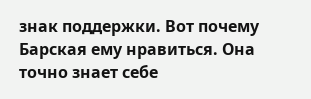знак поддержки. Вот почему Барская ему нравиться. Она точно знает себе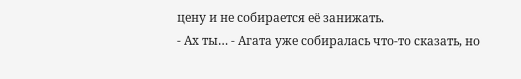цену и не собирается её занижать.
- Ах ты… - Агата уже собиралась что-то сказать, но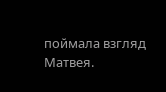поймала взгляд Матвея.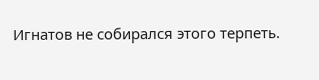Игнатов не собирался этого терпеть.